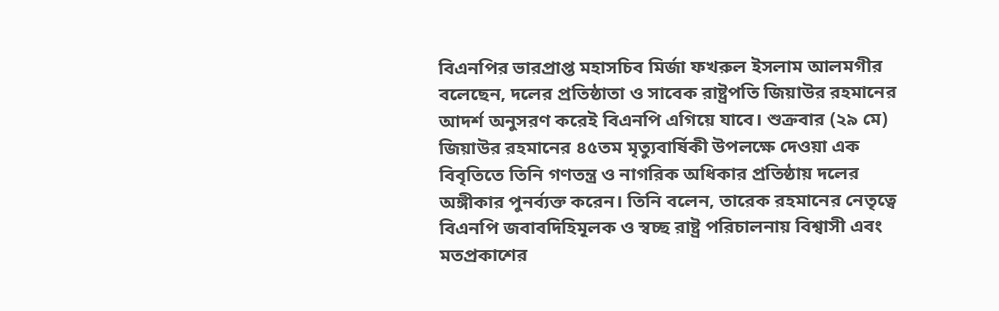বিএনপির ভারপ্রাপ্ত মহাসচিব মির্জা ফখরুল ইসলাম আলমগীর বলেছেন, দলের প্রতিষ্ঠাতা ও সাবেক রাষ্ট্রপতি জিয়াউর রহমানের আদর্শ অনুসরণ করেই বিএনপি এগিয়ে যাবে। শুক্রবার (২৯ মে) জিয়াউর রহমানের ৪৫তম মৃত্যুবার্ষিকী উপলক্ষে দেওয়া এক বিবৃতিতে তিনি গণতন্ত্র ও নাগরিক অধিকার প্রতিষ্ঠায় দলের অঙ্গীকার পুনর্ব্যক্ত করেন। তিনি বলেন, তারেক রহমানের নেতৃত্বে বিএনপি জবাবদিহিমূলক ও স্বচ্ছ রাষ্ট্র পরিচালনায় বিশ্বাসী এবং মতপ্রকাশের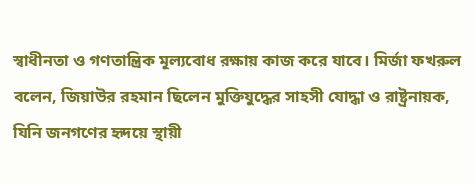স্বাধীনতা ও গণতান্ত্রিক মূল্যবোধ রক্ষায় কাজ করে যাবে। মির্জা ফখরুল বলেন, জিয়াউর রহমান ছিলেন মুক্তিযুদ্ধের সাহসী যোদ্ধা ও রাষ্ট্রনায়ক, যিনি জনগণের হৃদয়ে স্থায়ী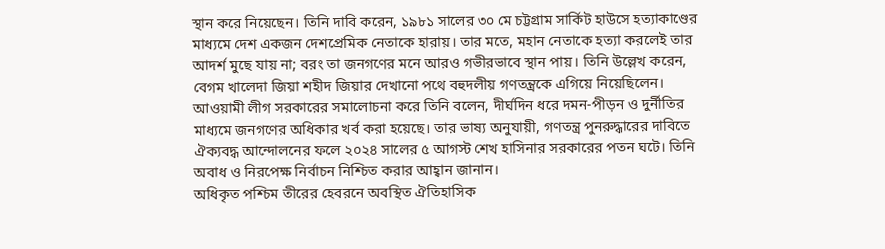স্থান করে নিয়েছেন। তিনি দাবি করেন, ১৯৮১ সালের ৩০ মে চট্টগ্রাম সার্কিট হাউসে হত্যাকাণ্ডের মাধ্যমে দেশ একজন দেশপ্রেমিক নেতাকে হারায়। তার মতে, মহান নেতাকে হত্যা করলেই তার আদর্শ মুছে যায় না; বরং তা জনগণের মনে আরও গভীরভাবে স্থান পায়। তিনি উল্লেখ করেন, বেগম খালেদা জিয়া শহীদ জিয়ার দেখানো পথে বহুদলীয় গণতন্ত্রকে এগিয়ে নিয়েছিলেন। আওয়ামী লীগ সরকারের সমালোচনা করে তিনি বলেন, দীর্ঘদিন ধরে দমন-পীড়ন ও দুর্নীতির মাধ্যমে জনগণের অধিকার খর্ব করা হয়েছে। তার ভাষ্য অনুযায়ী, গণতন্ত্র পুনরুদ্ধারের দাবিতে ঐক্যবদ্ধ আন্দোলনের ফলে ২০২৪ সালের ৫ আগস্ট শেখ হাসিনার সরকারের পতন ঘটে। তিনি অবাধ ও নিরপেক্ষ নির্বাচন নিশ্চিত করার আহ্বান জানান।
অধিকৃত পশ্চিম তীরের হেবরনে অবস্থিত ঐতিহাসিক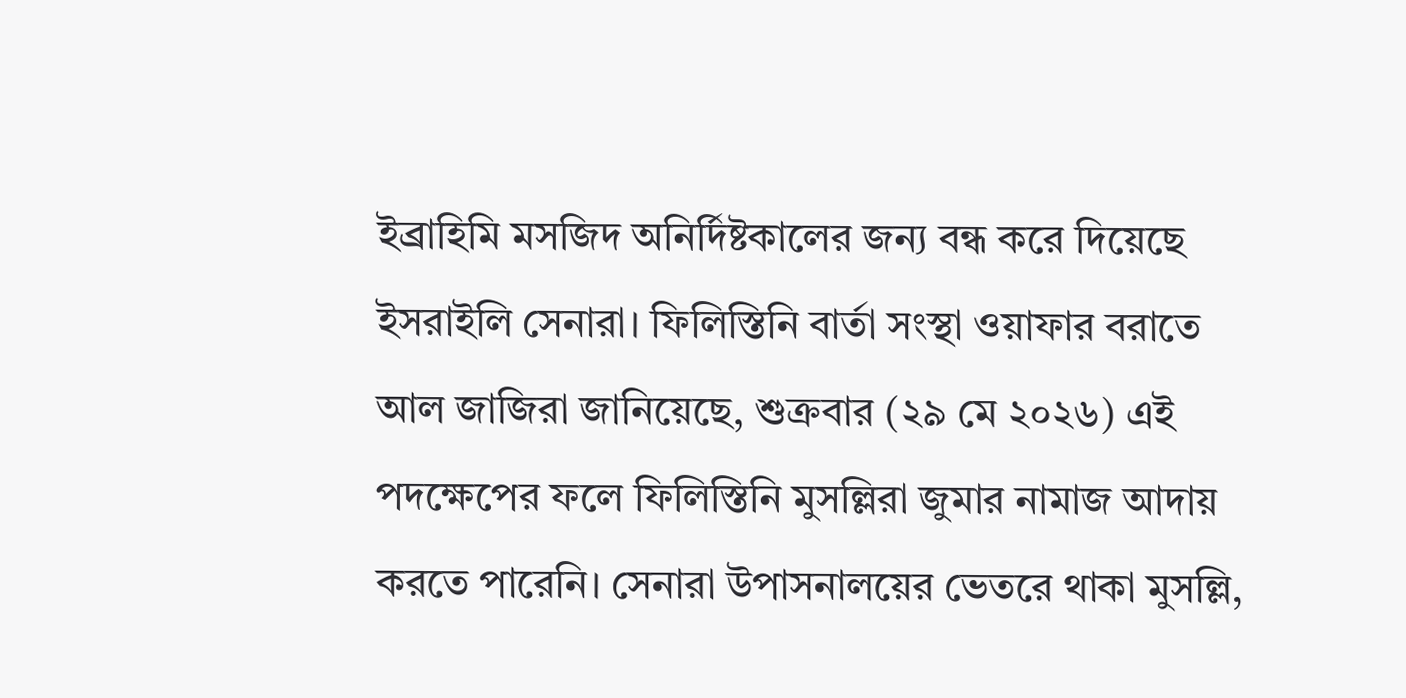ইব্রাহিমি মসজিদ অনির্দিষ্টকালের জন্য বন্ধ করে দিয়েছে ইসরাইলি সেনারা। ফিলিস্তিনি বার্তা সংস্থা ওয়াফার বরাতে আল জাজিরা জানিয়েছে, শুক্রবার (২৯ মে ২০২৬) এই পদক্ষেপের ফলে ফিলিস্তিনি মুসল্লিরা জুমার নামাজ আদায় করতে পারেনি। সেনারা উপাসনালয়ের ভেতরে থাকা মুসল্লি,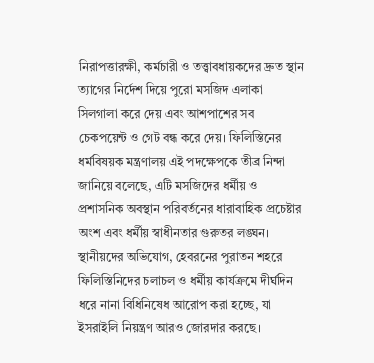নিরাপত্তারক্ষী, কর্মচারী ও তত্ত্বাবধায়কদের দ্রুত স্থান ত্যাগের নির্দেশ দিয়ে পুরো মসজিদ এলাকা সিলগালা করে দেয় এবং আশপাশের সব চেকপয়েন্ট ও গেট বন্ধ করে দেয়। ফিলিস্তিনের ধর্মবিষয়ক মন্ত্রণালয় এই পদক্ষেপকে তীব্র নিন্দা জানিয়ে বলেছে, এটি মসজিদের ধর্মীয় ও প্রশাসনিক অবস্থান পরিবর্তনের ধারাবাহিক প্রচেষ্টার অংশ এবং ধর্মীয় স্বাধীনতার গুরুতর লঙ্ঘন। স্থানীয়দের অভিযোগ, হেবরনের পুরাতন শহরে ফিলিস্তিনিদের চলাচল ও ধর্মীয় কার্যক্রমে দীর্ঘদিন ধরে নানা বিধিনিষেধ আরোপ করা হচ্ছে, যা ইসরাইলি নিয়ন্ত্রণ আরও জোরদার করছে।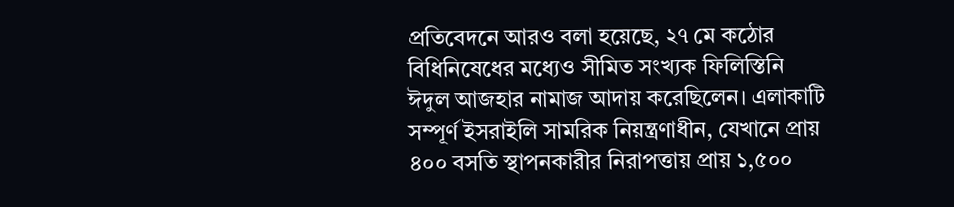প্রতিবেদনে আরও বলা হয়েছে, ২৭ মে কঠোর বিধিনিষেধের মধ্যেও সীমিত সংখ্যক ফিলিস্তিনি ঈদুল আজহার নামাজ আদায় করেছিলেন। এলাকাটি সম্পূর্ণ ইসরাইলি সামরিক নিয়ন্ত্রণাধীন, যেখানে প্রায় ৪০০ বসতি স্থাপনকারীর নিরাপত্তায় প্রায় ১,৫০০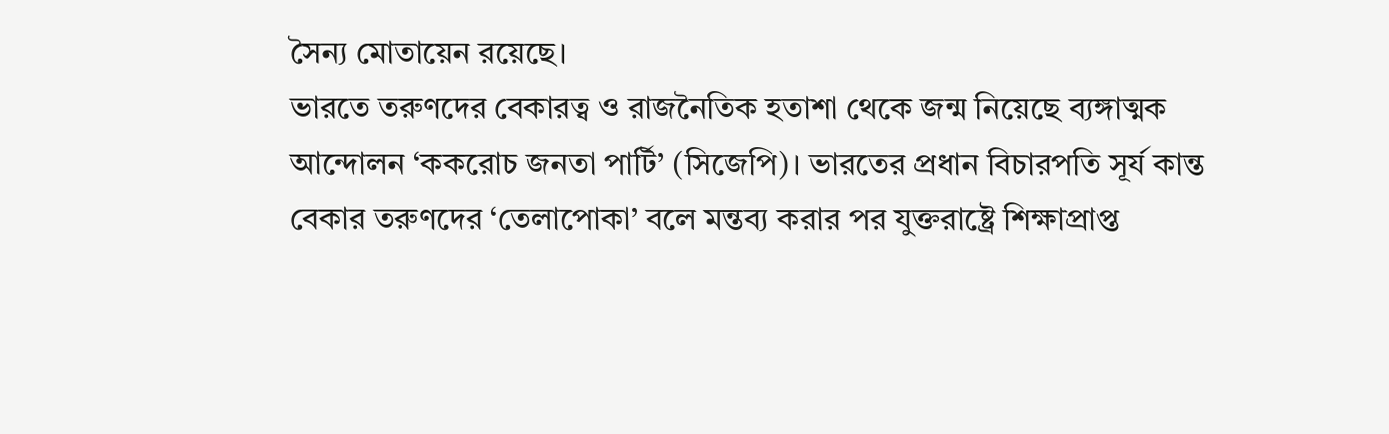সৈন্য মোতায়েন রয়েছে।
ভারতে তরুণদের বেকারত্ব ও রাজনৈতিক হতাশা থেকে জন্ম নিয়েছে ব্যঙ্গাত্মক আন্দোলন ‘ককরোচ জনতা পার্টি’ (সিজেপি)। ভারতের প্রধান বিচারপতি সূর্য কান্ত বেকার তরুণদের ‘তেলাপোকা’ বলে মন্তব্য করার পর যুক্তরাষ্ট্রে শিক্ষাপ্রাপ্ত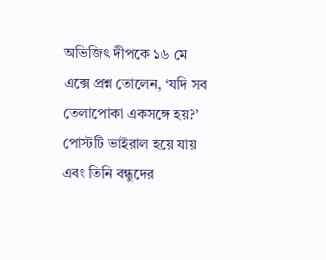অভিজিৎ দীপকে ১৬ মে এক্সে প্রশ্ন তোলেন, ‘যদি সব তেলাপোকা একসঙ্গে হয়?’ পোস্টটি ভাইরাল হয়ে যায় এবং তিনি বন্ধুদের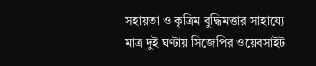সহায়তা ও কৃত্রিম বুদ্ধিমত্তার সাহায্যে মাত্র দুই ঘণ্টায় সিজেপির ওয়েবসাইট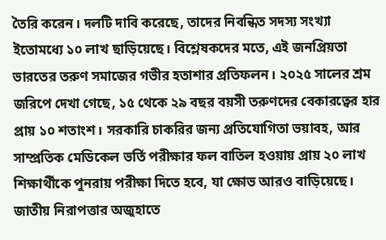তৈরি করেন। দলটি দাবি করেছে, তাদের নিবন্ধিত সদস্য সংখ্যা ইতোমধ্যে ১০ লাখ ছাড়িয়েছে। বিশ্লেষকদের মতে, এই জনপ্রিয়তা ভারতের তরুণ সমাজের গভীর হতাশার প্রতিফলন। ২০২৫ সালের শ্রম জরিপে দেখা গেছে, ১৫ থেকে ২৯ বছর বয়সী তরুণদের বেকারত্বের হার প্রায় ১০ শতাংশ। সরকারি চাকরির জন্য প্রতিযোগিতা ভয়াবহ, আর সাম্প্রতিক মেডিকেল ভর্তি পরীক্ষার ফল বাতিল হওয়ায় প্রায় ২০ লাখ শিক্ষার্থীকে পুনরায় পরীক্ষা দিতে হবে, যা ক্ষোভ আরও বাড়িয়েছে। জাতীয় নিরাপত্তার অজুহাতে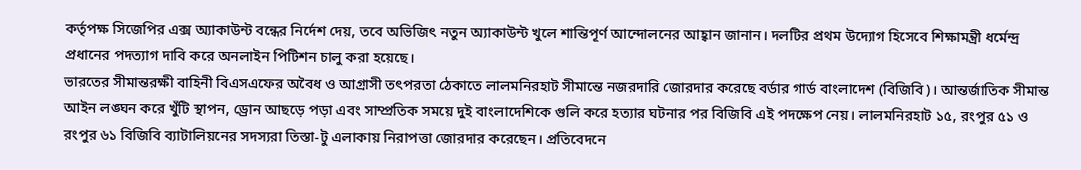কর্তৃপক্ষ সিজেপির এক্স অ্যাকাউন্ট বন্ধের নির্দেশ দেয়, তবে অভিজিৎ নতুন অ্যাকাউন্ট খুলে শান্তিপূর্ণ আন্দোলনের আহ্বান জানান। দলটির প্রথম উদ্যোগ হিসেবে শিক্ষামন্ত্রী ধর্মেন্দ্র প্রধানের পদত্যাগ দাবি করে অনলাইন পিটিশন চালু করা হয়েছে।
ভারতের সীমান্তরক্ষী বাহিনী বিএসএফের অবৈধ ও আগ্রাসী তৎপরতা ঠেকাতে লালমনিরহাট সীমান্তে নজরদারি জোরদার করেছে বর্ডার গার্ড বাংলাদেশ (বিজিবি)। আন্তর্জাতিক সীমান্ত আইন লঙ্ঘন করে খুঁটি স্থাপন, ড্রোন আছড়ে পড়া এবং সাম্প্রতিক সময়ে দুই বাংলাদেশিকে গুলি করে হত্যার ঘটনার পর বিজিবি এই পদক্ষেপ নেয়। লালমনিরহাট ১৫, রংপুর ৫১ ও রংপুর ৬১ বিজিবি ব্যাটালিয়নের সদস্যরা তিস্তা-টু এলাকায় নিরাপত্তা জোরদার করেছেন। প্রতিবেদনে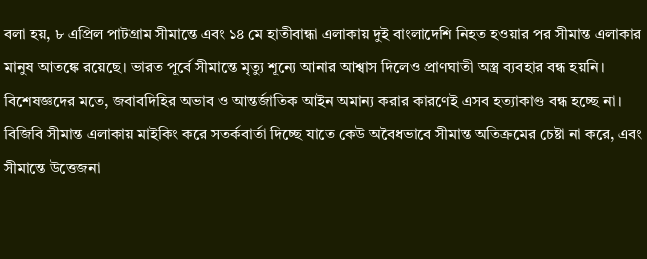বলা হয়, ৮ এপ্রিল পাটগ্রাম সীমান্তে এবং ১৪ মে হাতীবান্ধা এলাকায় দুই বাংলাদেশি নিহত হওয়ার পর সীমান্ত এলাকার মানুষ আতঙ্কে রয়েছে। ভারত পূর্বে সীমান্তে মৃত্যু শূন্যে আনার আশ্বাস দিলেও প্রাণঘাতী অস্ত্র ব্যবহার বন্ধ হয়নি। বিশেষজ্ঞদের মতে, জবাবদিহির অভাব ও আন্তর্জাতিক আইন অমান্য করার কারণেই এসব হত্যাকাণ্ড বন্ধ হচ্ছে না। বিজিবি সীমান্ত এলাকায় মাইকিং করে সতর্কবার্তা দিচ্ছে যাতে কেউ অবৈধভাবে সীমান্ত অতিক্রমের চেষ্টা না করে, এবং সীমান্তে উত্তেজনা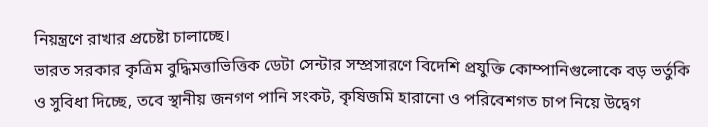নিয়ন্ত্রণে রাখার প্রচেষ্টা চালাচ্ছে।
ভারত সরকার কৃত্রিম বুদ্ধিমত্তাভিত্তিক ডেটা সেন্টার সম্প্রসারণে বিদেশি প্রযুক্তি কোম্পানিগুলোকে বড় ভর্তুকি ও সুবিধা দিচ্ছে, তবে স্থানীয় জনগণ পানি সংকট, কৃষিজমি হারানো ও পরিবেশগত চাপ নিয়ে উদ্বেগ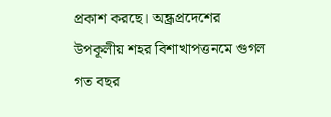প্রকাশ করছে। অন্ধ্রপ্রদেশের উপকূলীয় শহর বিশাখাপত্তনমে গুগল গত বছর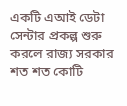একটি এআই ডেটা সেন্টার প্রকল্প শুরু করলে রাজ্য সরকার শত শত কোটি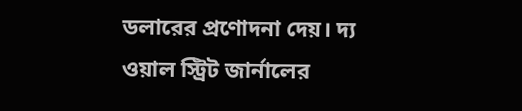ডলারের প্রণোদনা দেয়। দ্য ওয়াল স্ট্রিট জার্নালের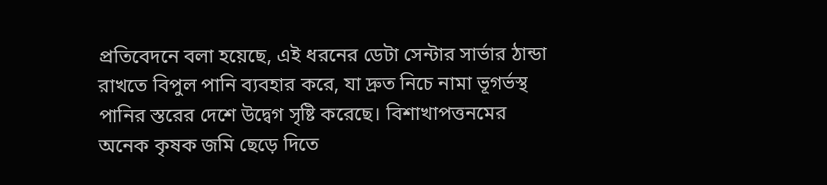প্রতিবেদনে বলা হয়েছে, এই ধরনের ডেটা সেন্টার সার্ভার ঠান্ডা রাখতে বিপুল পানি ব্যবহার করে, যা দ্রুত নিচে নামা ভূগর্ভস্থ পানির স্তরের দেশে উদ্বেগ সৃষ্টি করেছে। বিশাখাপত্তনমের অনেক কৃষক জমি ছেড়ে দিতে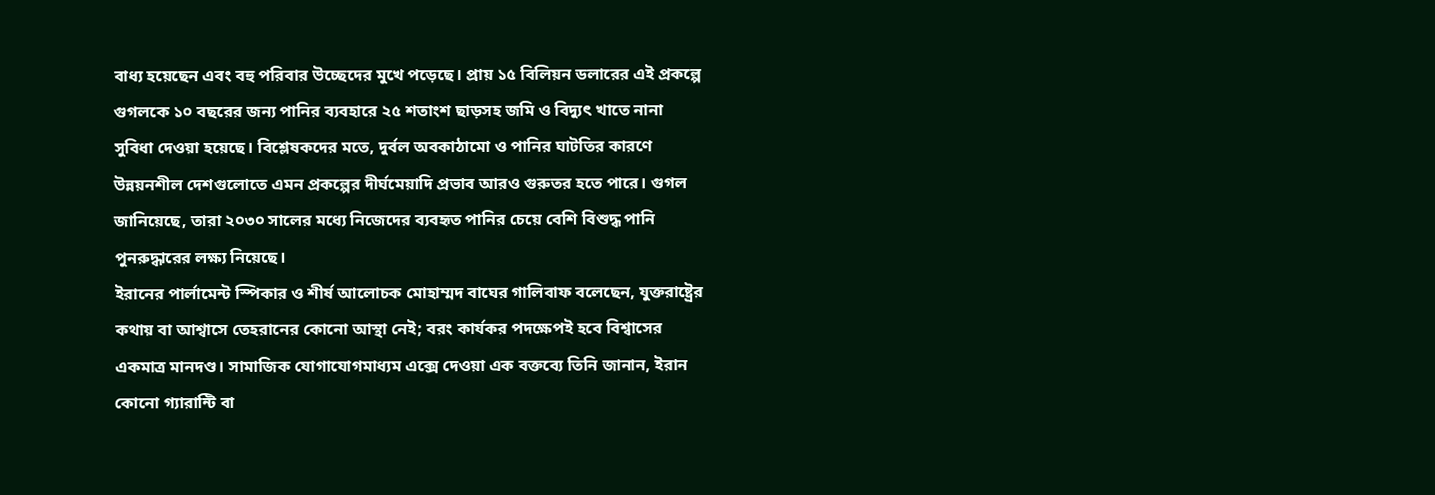বাধ্য হয়েছেন এবং বহু পরিবার উচ্ছেদের মুখে পড়েছে। প্রায় ১৫ বিলিয়ন ডলারের এই প্রকল্পে গুগলকে ১০ বছরের জন্য পানির ব্যবহারে ২৫ শতাংশ ছাড়সহ জমি ও বিদ্যুৎ খাতে নানা সুবিধা দেওয়া হয়েছে। বিশ্লেষকদের মতে, দুর্বল অবকাঠামো ও পানির ঘাটতির কারণে উন্নয়নশীল দেশগুলোতে এমন প্রকল্পের দীর্ঘমেয়াদি প্রভাব আরও গুরুতর হতে পারে। গুগল জানিয়েছে, তারা ২০৩০ সালের মধ্যে নিজেদের ব্যবহৃত পানির চেয়ে বেশি বিশুদ্ধ পানি পুনরুদ্ধারের লক্ষ্য নিয়েছে।
ইরানের পার্লামেন্ট স্পিকার ও শীর্ষ আলোচক মোহাম্মদ বাঘের গালিবাফ বলেছেন, যুক্তরাষ্ট্রের কথায় বা আশ্বাসে তেহরানের কোনো আস্থা নেই; বরং কার্যকর পদক্ষেপই হবে বিশ্বাসের একমাত্র মানদণ্ড। সামাজিক যোগাযোগমাধ্যম এক্সে দেওয়া এক বক্তব্যে তিনি জানান, ইরান কোনো গ্যারান্টি বা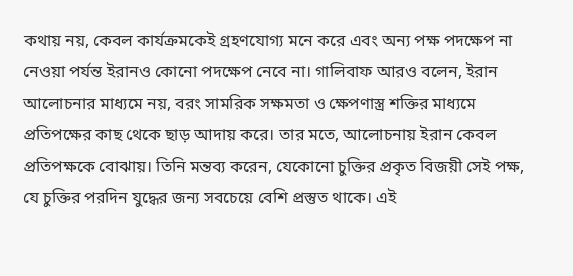কথায় নয়, কেবল কার্যক্রমকেই গ্রহণযোগ্য মনে করে এবং অন্য পক্ষ পদক্ষেপ না নেওয়া পর্যন্ত ইরানও কোনো পদক্ষেপ নেবে না। গালিবাফ আরও বলেন, ইরান আলোচনার মাধ্যমে নয়, বরং সামরিক সক্ষমতা ও ক্ষেপণাস্ত্র শক্তির মাধ্যমে প্রতিপক্ষের কাছ থেকে ছাড় আদায় করে। তার মতে, আলোচনায় ইরান কেবল প্রতিপক্ষকে বোঝায়। তিনি মন্তব্য করেন, যেকোনো চুক্তির প্রকৃত বিজয়ী সেই পক্ষ, যে চুক্তির পরদিন যুদ্ধের জন্য সবচেয়ে বেশি প্রস্তুত থাকে। এই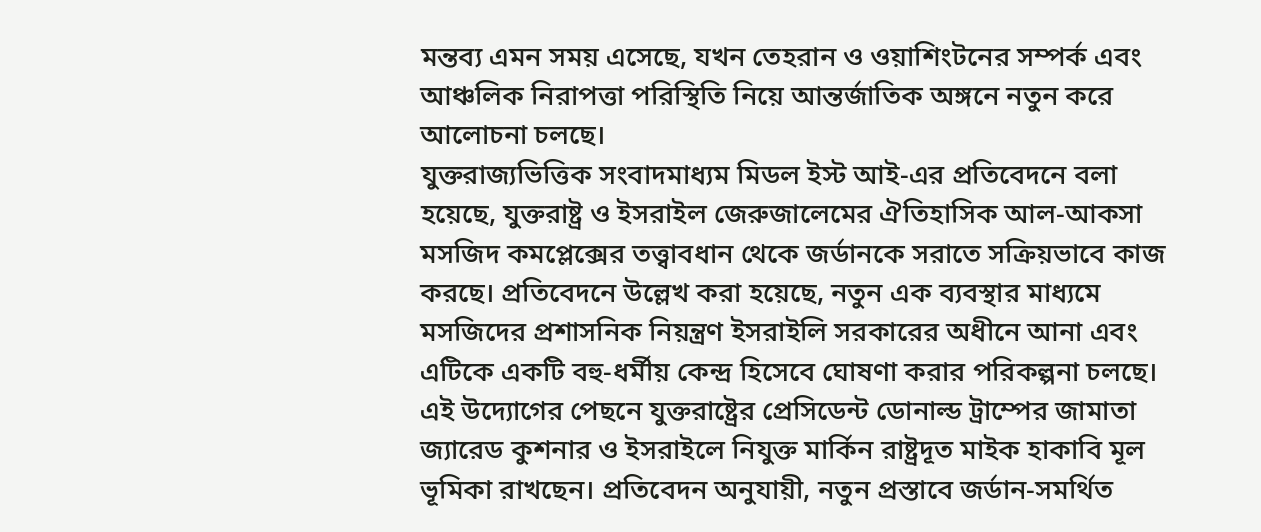মন্তব্য এমন সময় এসেছে, যখন তেহরান ও ওয়াশিংটনের সম্পর্ক এবং আঞ্চলিক নিরাপত্তা পরিস্থিতি নিয়ে আন্তর্জাতিক অঙ্গনে নতুন করে আলোচনা চলছে।
যুক্তরাজ্যভিত্তিক সংবাদমাধ্যম মিডল ইস্ট আই-এর প্রতিবেদনে বলা হয়েছে, যুক্তরাষ্ট্র ও ইসরাইল জেরুজালেমের ঐতিহাসিক আল-আকসা মসজিদ কমপ্লেক্সের তত্ত্বাবধান থেকে জর্ডানকে সরাতে সক্রিয়ভাবে কাজ করছে। প্রতিবেদনে উল্লেখ করা হয়েছে, নতুন এক ব্যবস্থার মাধ্যমে মসজিদের প্রশাসনিক নিয়ন্ত্রণ ইসরাইলি সরকারের অধীনে আনা এবং এটিকে একটি বহু-ধর্মীয় কেন্দ্র হিসেবে ঘোষণা করার পরিকল্পনা চলছে। এই উদ্যোগের পেছনে যুক্তরাষ্ট্রের প্রেসিডেন্ট ডোনাল্ড ট্রাম্পের জামাতা জ্যারেড কুশনার ও ইসরাইলে নিযুক্ত মার্কিন রাষ্ট্রদূত মাইক হাকাবি মূল ভূমিকা রাখছেন। প্রতিবেদন অনুযায়ী, নতুন প্রস্তাবে জর্ডান-সমর্থিত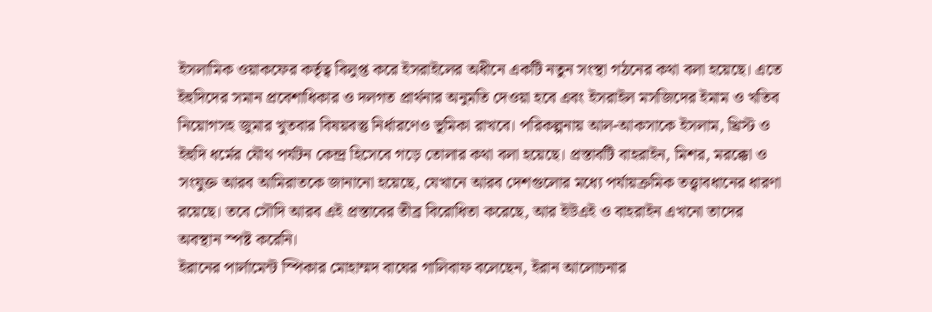ইসলামিক ওয়াকফের কর্তৃত্ব বিলুপ্ত করে ইসরাইলের অধীনে একটি নতুন সংস্থা গঠনের কথা বলা হয়েছে। এতে ইহুদিদের সমান প্রবেশাধিকার ও দলগত প্রার্থনার অনুমতি দেওয়া হবে এবং ইসরাইল মসজিদের ইমাম ও খতিব নিয়োগসহ জুমার খুতবার বিষয়বস্তু নির্ধারণেও ভূমিকা রাখবে। পরিকল্পনায় আল-আকসাকে ইসলাম, খ্রিস্ট ও ইহুদি ধর্মের যৌথ পর্যটন কেন্দ্র হিসেবে গড়ে তোলার কথা বলা হয়েছে। প্রস্তাবটি বাহরাইন, মিশর, মরক্কো ও সংযুক্ত আরব আমিরাতকে জানানো হয়েছে, যেখানে আরব দেশগুলোর মধ্যে পর্যায়ক্রমিক তত্ত্বাবধানের ধারণা রয়েছে। তবে সৌদি আরব এই প্রস্তাবের তীব্র বিরোধিতা করেছে, আর ইউএই ও বাহরাইন এখনো তাদের অবস্থান স্পষ্ট করেনি।
ইরানের পার্লামেন্ট স্পিকার মোহাম্মদ বাঘের গালিবাফ বলেছেন, ইরান আলোচনার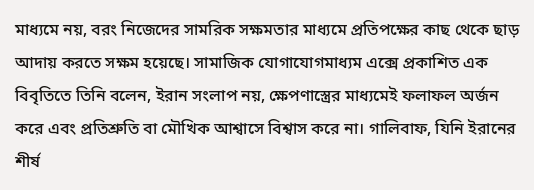মাধ্যমে নয়, বরং নিজেদের সামরিক সক্ষমতার মাধ্যমে প্রতিপক্ষের কাছ থেকে ছাড় আদায় করতে সক্ষম হয়েছে। সামাজিক যোগাযোগমাধ্যম এক্সে প্রকাশিত এক বিবৃতিতে তিনি বলেন, ইরান সংলাপ নয়, ক্ষেপণাস্ত্রের মাধ্যমেই ফলাফল অর্জন করে এবং প্রতিশ্রুতি বা মৌখিক আশ্বাসে বিশ্বাস করে না। গালিবাফ, যিনি ইরানের শীর্ষ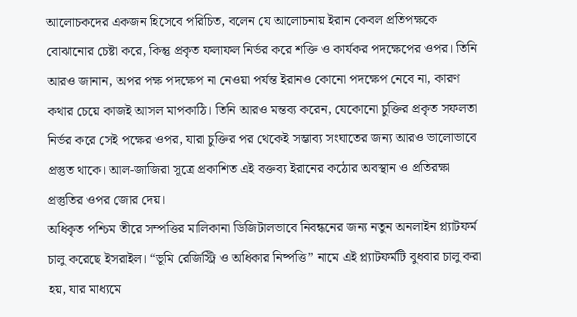আলোচকদের একজন হিসেবে পরিচিত, বলেন যে আলোচনায় ইরান কেবল প্রতিপক্ষকে বোঝানোর চেষ্টা করে, কিন্তু প্রকৃত ফলাফল নির্ভর করে শক্তি ও কার্যকর পদক্ষেপের ওপর। তিনি আরও জানান, অপর পক্ষ পদক্ষেপ না নেওয়া পর্যন্ত ইরানও কোনো পদক্ষেপ নেবে না, কারণ কথার চেয়ে কাজই আসল মাপকাঠি। তিনি আরও মন্তব্য করেন, যেকোনো চুক্তির প্রকৃত সফলতা নির্ভর করে সেই পক্ষের ওপর, যারা চুক্তির পর থেকেই সম্ভাব্য সংঘাতের জন্য আরও ভালোভাবে প্রস্তুত থাকে। আল-জাজিরা সূত্রে প্রকাশিত এই বক্তব্য ইরানের কঠোর অবস্থান ও প্রতিরক্ষা প্রস্তুতির ওপর জোর দেয়।
অধিকৃত পশ্চিম তীরে সম্পত্তির মালিকানা ডিজিটালভাবে নিবন্ধনের জন্য নতুন অনলাইন প্ল্যাটফর্ম চালু করেছে ইসরাইল। “ভূমি রেজিস্ট্রি ও অধিকার নিষ্পত্তি” নামে এই প্ল্যাটফর্মটি বুধবার চালু করা হয়, যার মাধ্যমে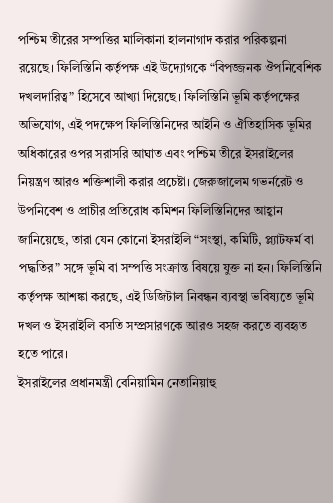পশ্চিম তীরের সম্পত্তির মালিকানা হালনাগাদ করার পরিকল্পনা রয়েছে। ফিলিস্তিনি কর্তৃপক্ষ এই উদ্যোগকে “বিপজ্জনক ঔপনিবেশিক দখলদারিত্ব” হিসেবে আখ্যা দিয়েছে। ফিলিস্তিনি ভূমি কর্তৃপক্ষের অভিযোগ, এই পদক্ষেপ ফিলিস্তিনিদের আইনি ও ঐতিহাসিক ভূমির অধিকারের ওপর সরাসরি আঘাত এবং পশ্চিম তীরে ইসরাইলের নিয়ন্ত্রণ আরও শক্তিশালী করার প্রচেষ্টা। জেরুজালেম গভর্নরেট ও উপনিবেশ ও প্রাচীর প্রতিরোধ কমিশন ফিলিস্তিনিদের আহ্বান জানিয়েছে, তারা যেন কোনো ইসরাইলি “সংস্থা, কমিটি, প্ল্যাটফর্ম বা পদ্ধতির” সঙ্গে ভূমি বা সম্পত্তি সংক্রান্ত বিষয়ে যুক্ত না হন। ফিলিস্তিনি কর্তৃপক্ষ আশঙ্কা করছে, এই ডিজিটাল নিবন্ধন ব্যবস্থা ভবিষ্যতে ভূমি দখল ও ইসরাইলি বসতি সম্প্রসারণকে আরও সহজ করতে ব্যবহৃত হতে পারে।
ইসরাইলের প্রধানমন্ত্রী বেনিয়ামিন নেতানিয়াহু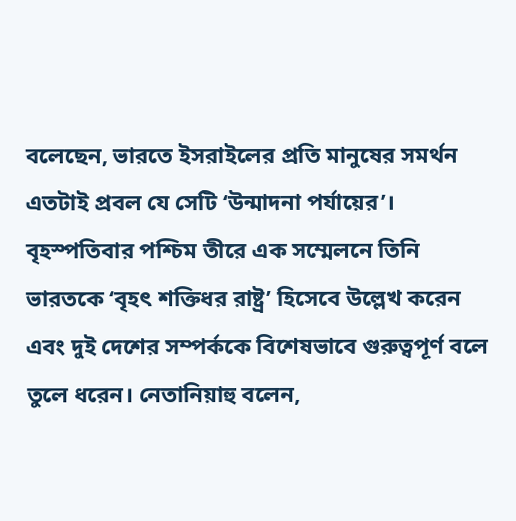বলেছেন, ভারতে ইসরাইলের প্রতি মানুষের সমর্থন এতটাই প্রবল যে সেটি ‘উন্মাদনা পর্যায়ের’। বৃহস্পতিবার পশ্চিম তীরে এক সম্মেলনে তিনি ভারতকে ‘বৃহৎ শক্তিধর রাষ্ট্র’ হিসেবে উল্লেখ করেন এবং দুই দেশের সম্পর্ককে বিশেষভাবে গুরুত্বপূর্ণ বলে তুলে ধরেন। নেতানিয়াহু বলেন,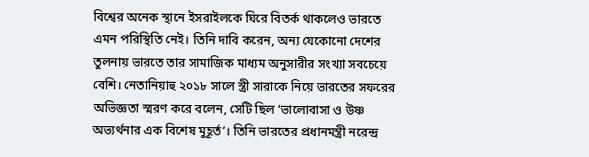বিশ্বের অনেক স্থানে ইসরাইলকে ঘিরে বিতর্ক থাকলেও ভারতে এমন পরিস্থিতি নেই। তিনি দাবি করেন, অন্য যেকোনো দেশের তুলনায় ভারতে তার সামাজিক মাধ্যম অনুসারীর সংখ্যা সবচেয়ে বেশি। নেতানিয়াহু ২০১৮ সালে স্ত্রী সারাকে নিয়ে ভারতের সফরের অভিজ্ঞতা স্মরণ করে বলেন, সেটি ছিল ‘ভালোবাসা ও উষ্ণ অভ্যর্থনার এক বিশেষ মুহূর্ত’। তিনি ভারতের প্রধানমন্ত্রী নরেন্দ্র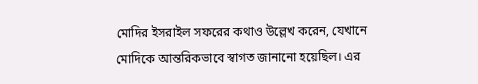মোদির ইসরাইল সফরের কথাও উল্লেখ করেন, যেখানে মোদিকে আন্তরিকভাবে স্বাগত জানানো হয়েছিল। এর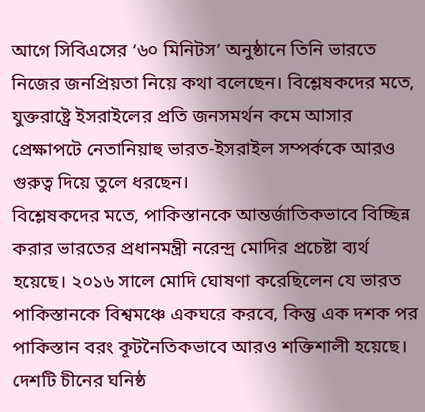আগে সিবিএসের ‘৬০ মিনিটস’ অনুষ্ঠানে তিনি ভারতে নিজের জনপ্রিয়তা নিয়ে কথা বলেছেন। বিশ্লেষকদের মতে, যুক্তরাষ্ট্রে ইসরাইলের প্রতি জনসমর্থন কমে আসার প্রেক্ষাপটে নেতানিয়াহু ভারত-ইসরাইল সম্পর্ককে আরও গুরুত্ব দিয়ে তুলে ধরছেন।
বিশ্লেষকদের মতে, পাকিস্তানকে আন্তর্জাতিকভাবে বিচ্ছিন্ন করার ভারতের প্রধানমন্ত্রী নরেন্দ্র মোদির প্রচেষ্টা ব্যর্থ হয়েছে। ২০১৬ সালে মোদি ঘোষণা করেছিলেন যে ভারত পাকিস্তানকে বিশ্বমঞ্চে একঘরে করবে, কিন্তু এক দশক পর পাকিস্তান বরং কূটনৈতিকভাবে আরও শক্তিশালী হয়েছে। দেশটি চীনের ঘনিষ্ঠ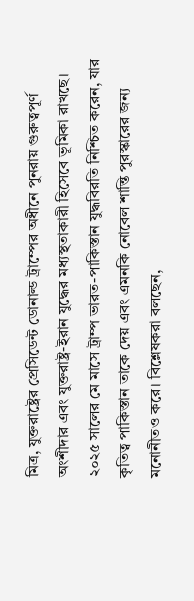মিত্র, যুক্তরাষ্ট্রের প্রেসিডেন্ট ডোনাল্ড ট্রাম্পের অধীনে পুনরায় গুরুত্বপূর্ণ অংশীদার এবং যুক্তরাষ্ট্র-ইরান যুদ্ধের মধ্যস্থতাকারী হিসেবে ভূমিকা রাখছে। ২০২৫ সালের মে মাসে ট্রাম্প ভারত-পাকিস্তান যুদ্ধবিরতি নিশ্চিত করেন, যার কৃতিত্ব পাকিস্তান তাকে দেয় এবং এমনকি নোবেল শান্তি পুরস্কারের জন্য মনোনীতও করে। বিশ্লেষকরা বলছেন,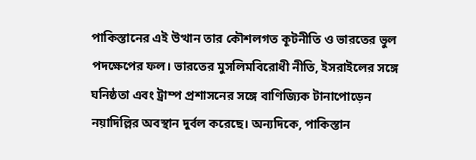পাকিস্তানের এই উত্থান তার কৌশলগত কূটনীতি ও ভারতের ভুল পদক্ষেপের ফল। ভারতের মুসলিমবিরোধী নীতি, ইসরাইলের সঙ্গে ঘনিষ্ঠতা এবং ট্রাম্প প্রশাসনের সঙ্গে বাণিজ্যিক টানাপোড়েন নয়াদিল্লির অবস্থান দুর্বল করেছে। অন্যদিকে, পাকিস্তান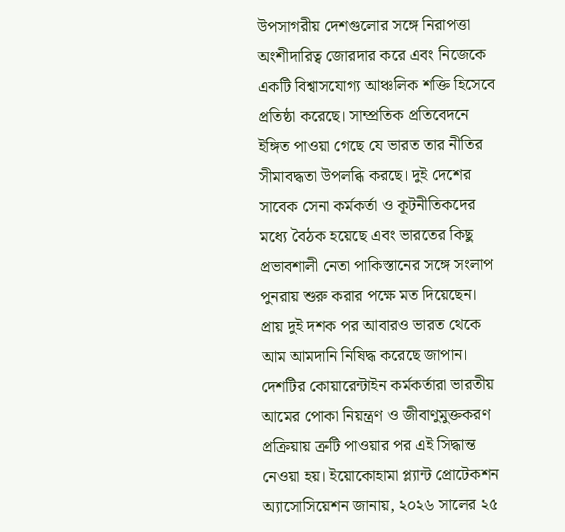উপসাগরীয় দেশগুলোর সঙ্গে নিরাপত্তা অংশীদারিত্ব জোরদার করে এবং নিজেকে একটি বিশ্বাসযোগ্য আঞ্চলিক শক্তি হিসেবে প্রতিষ্ঠা করেছে। সাম্প্রতিক প্রতিবেদনে ইঙ্গিত পাওয়া গেছে যে ভারত তার নীতির সীমাবদ্ধতা উপলব্ধি করছে। দুই দেশের সাবেক সেনা কর্মকর্তা ও কূটনীতিকদের মধ্যে বৈঠক হয়েছে এবং ভারতের কিছু প্রভাবশালী নেতা পাকিস্তানের সঙ্গে সংলাপ পুনরায় শুরু করার পক্ষে মত দিয়েছেন।
প্রায় দুই দশক পর আবারও ভারত থেকে আম আমদানি নিষিদ্ধ করেছে জাপান। দেশটির কোয়ারেন্টাইন কর্মকর্তারা ভারতীয় আমের পোকা নিয়ন্ত্রণ ও জীবাণুমুক্তকরণ প্রক্রিয়ায় ত্রুটি পাওয়ার পর এই সিদ্ধান্ত নেওয়া হয়। ইয়োকোহামা প্ল্যান্ট প্রোটেকশন অ্যাসোসিয়েশন জানায়, ২০২৬ সালের ২৫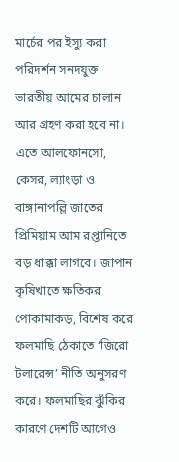মার্চের পর ইস্যু করা পরিদর্শন সনদযুক্ত ভারতীয় আমের চালান আর গ্রহণ করা হবে না। এতে আলফোনসো, কেসর, ল্যাংড়া ও বাঙ্গানাপল্লি জাতের প্রিমিয়াম আম রপ্তানিতে বড় ধাক্কা লাগবে। জাপান কৃষিখাতে ক্ষতিকর পোকামাকড়, বিশেষ করে ফলমাছি ঠেকাতে ‘জিরো টলারেন্স’ নীতি অনুসরণ করে। ফলমাছির ঝুঁকির কারণে দেশটি আগেও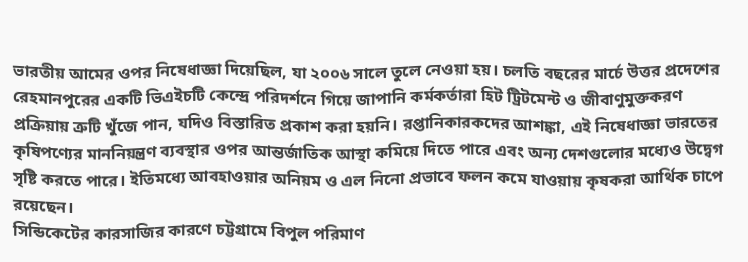ভারতীয় আমের ওপর নিষেধাজ্ঞা দিয়েছিল, যা ২০০৬ সালে তুলে নেওয়া হয়। চলতি বছরের মার্চে উত্তর প্রদেশের রেহমানপুরের একটি ভিএইচটি কেন্দ্রে পরিদর্শনে গিয়ে জাপানি কর্মকর্তারা হিট ট্রিটমেন্ট ও জীবাণুমুক্তকরণ প্রক্রিয়ায় ত্রুটি খুঁজে পান, যদিও বিস্তারিত প্রকাশ করা হয়নি। রপ্তানিকারকদের আশঙ্কা, এই নিষেধাজ্ঞা ভারতের কৃষিপণ্যের মাননিয়ন্ত্রণ ব্যবস্থার ওপর আন্তর্জাতিক আস্থা কমিয়ে দিতে পারে এবং অন্য দেশগুলোর মধ্যেও উদ্বেগ সৃষ্টি করতে পারে। ইতিমধ্যে আবহাওয়ার অনিয়ম ও এল নিনো প্রভাবে ফলন কমে যাওয়ায় কৃষকরা আর্থিক চাপে রয়েছেন।
সিন্ডিকেটের কারসাজির কারণে চট্টগ্রামে বিপুল পরিমাণ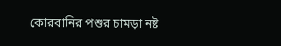কোরবানির পশুর চামড়া নষ্ট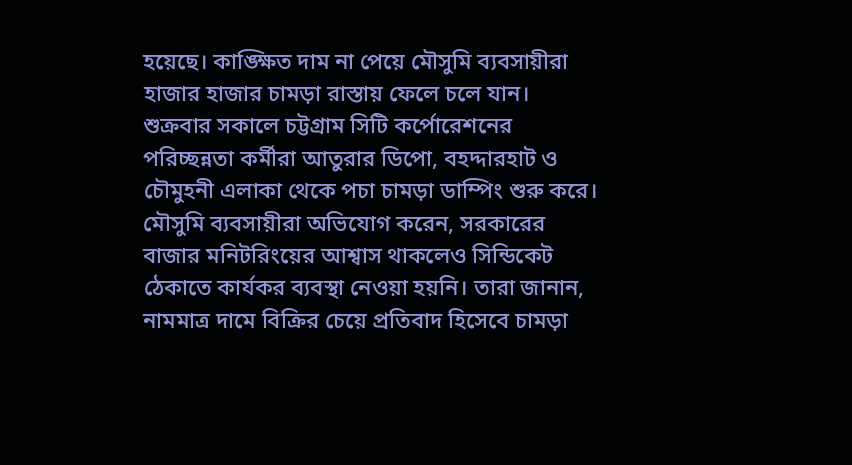হয়েছে। কাঙ্ক্ষিত দাম না পেয়ে মৌসুমি ব্যবসায়ীরা হাজার হাজার চামড়া রাস্তায় ফেলে চলে যান। শুক্রবার সকালে চট্টগ্রাম সিটি কর্পোরেশনের পরিচ্ছন্নতা কর্মীরা আতুরার ডিপো, বহদ্দারহাট ও চৌমুহনী এলাকা থেকে পচা চামড়া ডাম্পিং শুরু করে। মৌসুমি ব্যবসায়ীরা অভিযোগ করেন, সরকারের বাজার মনিটরিংয়ের আশ্বাস থাকলেও সিন্ডিকেট ঠেকাতে কার্যকর ব্যবস্থা নেওয়া হয়নি। তারা জানান, নামমাত্র দামে বিক্রির চেয়ে প্রতিবাদ হিসেবে চামড়া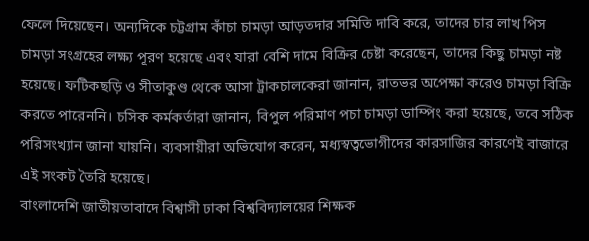ফেলে দিয়েছেন। অন্যদিকে চট্টগ্রাম কাঁচা চামড়া আড়তদার সমিতি দাবি করে, তাদের চার লাখ পিস চামড়া সংগ্রহের লক্ষ্য পূরণ হয়েছে এবং যারা বেশি দামে বিক্রির চেষ্টা করেছেন, তাদের কিছু চামড়া নষ্ট হয়েছে। ফটিকছড়ি ও সীতাকুণ্ড থেকে আসা ট্রাকচালকেরা জানান, রাতভর অপেক্ষা করেও চামড়া বিক্রি করতে পারেননি। চসিক কর্মকর্তারা জানান, বিপুল পরিমাণ পচা চামড়া ডাম্পিং করা হয়েছে, তবে সঠিক পরিসংখ্যান জানা যায়নি। ব্যবসায়ীরা অভিযোগ করেন, মধ্যস্বত্বভোগীদের কারসাজির কারণেই বাজারে এই সংকট তৈরি হয়েছে।
বাংলাদেশি জাতীয়তাবাদে বিশ্বাসী ঢাকা বিশ্ববিদ্যালয়ের শিক্ষক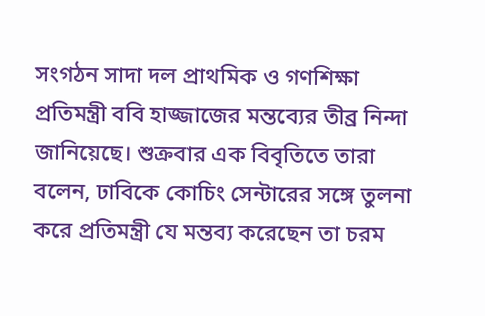সংগঠন সাদা দল প্রাথমিক ও গণশিক্ষা প্রতিমন্ত্রী ববি হাজ্জাজের মন্তব্যের তীব্র নিন্দা জানিয়েছে। শুক্রবার এক বিবৃতিতে তারা বলেন, ঢাবিকে কোচিং সেন্টারের সঙ্গে তুলনা করে প্রতিমন্ত্রী যে মন্তব্য করেছেন তা চরম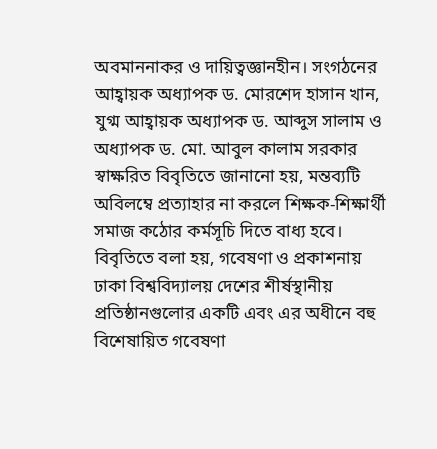অবমাননাকর ও দায়িত্বজ্ঞানহীন। সংগঠনের আহ্বায়ক অধ্যাপক ড. মোরশেদ হাসান খান, যুগ্ম আহ্বায়ক অধ্যাপক ড. আব্দুস সালাম ও অধ্যাপক ড. মো. আবুল কালাম সরকার স্বাক্ষরিত বিবৃতিতে জানানো হয়, মন্তব্যটি অবিলম্বে প্রত্যাহার না করলে শিক্ষক-শিক্ষার্থী সমাজ কঠোর কর্মসূচি দিতে বাধ্য হবে। বিবৃতিতে বলা হয়, গবেষণা ও প্রকাশনায় ঢাকা বিশ্ববিদ্যালয় দেশের শীর্ষস্থানীয় প্রতিষ্ঠানগুলোর একটি এবং এর অধীনে বহু বিশেষায়িত গবেষণা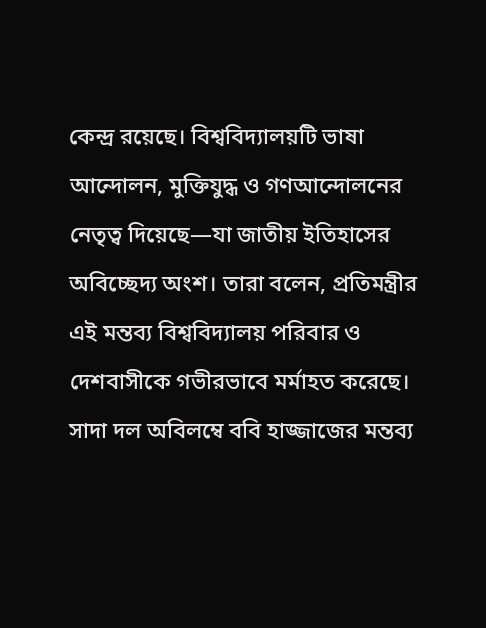কেন্দ্র রয়েছে। বিশ্ববিদ্যালয়টি ভাষা আন্দোলন, মুক্তিযুদ্ধ ও গণআন্দোলনের নেতৃত্ব দিয়েছে—যা জাতীয় ইতিহাসের অবিচ্ছেদ্য অংশ। তারা বলেন, প্রতিমন্ত্রীর এই মন্তব্য বিশ্ববিদ্যালয় পরিবার ও দেশবাসীকে গভীরভাবে মর্মাহত করেছে। সাদা দল অবিলম্বে ববি হাজ্জাজের মন্তব্য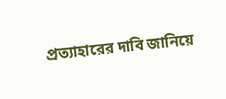প্রত্যাহারের দাবি জানিয়ে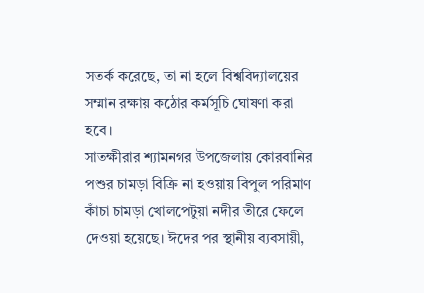সতর্ক করেছে, তা না হলে বিশ্ববিদ্যালয়ের সম্মান রক্ষায় কঠোর কর্মসূচি ঘোষণা করা হবে।
সাতক্ষীরার শ্যামনগর উপজেলায় কোরবানির পশুর চামড়া বিক্রি না হওয়ায় বিপুল পরিমাণ কাঁচা চামড়া খোলপেটুয়া নদীর তীরে ফেলে দেওয়া হয়েছে। ঈদের পর স্থানীয় ব্যবসায়ী,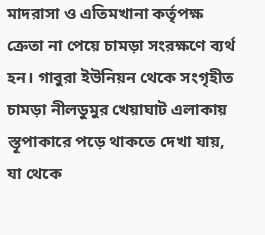মাদরাসা ও এতিমখানা কর্তৃপক্ষ ক্রেতা না পেয়ে চামড়া সংরক্ষণে ব্যর্থ হন। গাবুরা ইউনিয়ন থেকে সংগৃহীত চামড়া নীলডুমুর খেয়াঘাট এলাকায় স্তূপাকারে পড়ে থাকতে দেখা যায়, যা থেকে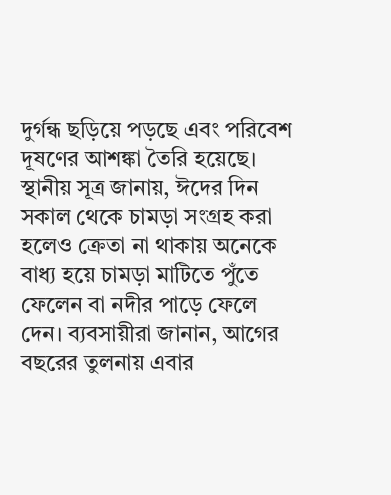দুর্গন্ধ ছড়িয়ে পড়ছে এবং পরিবেশ দূষণের আশঙ্কা তৈরি হয়েছে। স্থানীয় সূত্র জানায়, ঈদের দিন সকাল থেকে চামড়া সংগ্রহ করা হলেও ক্রেতা না থাকায় অনেকে বাধ্য হয়ে চামড়া মাটিতে পুঁতে ফেলেন বা নদীর পাড়ে ফেলে দেন। ব্যবসায়ীরা জানান, আগের বছরের তুলনায় এবার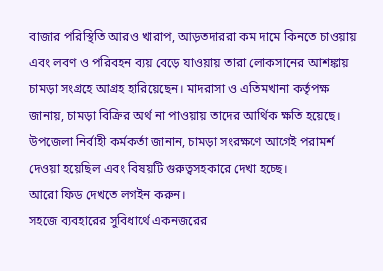বাজার পরিস্থিতি আরও খারাপ, আড়তদাররা কম দামে কিনতে চাওয়ায় এবং লবণ ও পরিবহন ব্যয় বেড়ে যাওয়ায় তারা লোকসানের আশঙ্কায় চামড়া সংগ্রহে আগ্রহ হারিয়েছেন। মাদরাসা ও এতিমখানা কর্তৃপক্ষ জানায়, চামড়া বিক্রির অর্থ না পাওয়ায় তাদের আর্থিক ক্ষতি হয়েছে। উপজেলা নির্বাহী কর্মকর্তা জানান, চামড়া সংরক্ষণে আগেই পরামর্শ দেওয়া হয়েছিল এবং বিষয়টি গুরুত্বসহকারে দেখা হচ্ছে।
আরো ফিড দেখতে লগইন করুন।
সহজে ব্যবহারের সুবিধার্থে একনজরের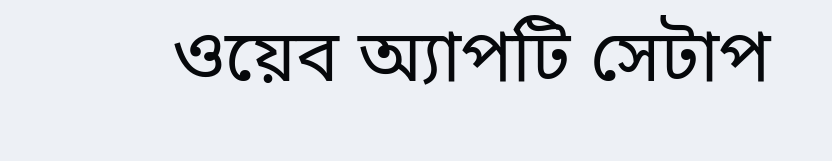ওয়েব অ্যাপটি সেটাপ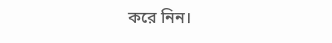করে নিন।